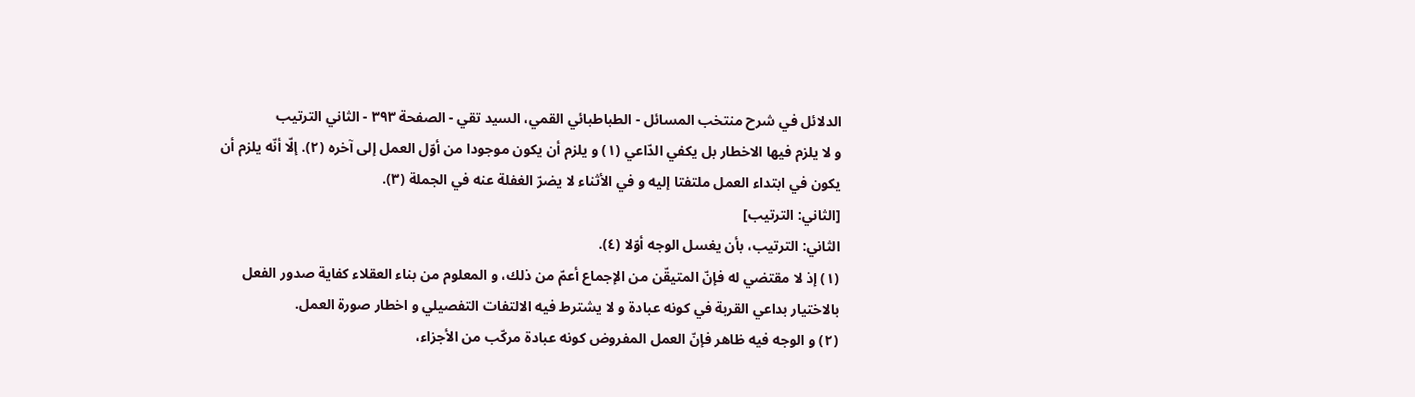الدلائل في شرح منتخب المسائل - الطباطبائي القمي، السید تقي - الصفحة ٣٩٣ - الثاني الترتيب
و لا يلزم فيها الاخطار بل يكفي الدّاعي (١) و يلزم أن يكون موجودا من أوّل العمل إلى آخره (٢). إلّا أنّه يلزم أن يكون في ابتداء العمل ملتفتا إليه و في الأثناء لا يضرّ الغفلة عنه في الجملة (٣).
[الثاني: الترتيب]
الثاني: الترتيب، بأن يغسل الوجه أوّلا (٤).
(١) إذ لا مقتضي له فإنّ المتيقّن من الإجماع أعمّ من ذلك، و المعلوم من بناء العقلاء كفاية صدور الفعل بالاختيار بداعي القربة في كونه عبادة و لا يشترط فيه الالتفات التفصيلي و اخطار صورة العمل.
(٢) و الوجه فيه ظاهر فإنّ العمل المفروض كونه عبادة مركّب من الأجزاء،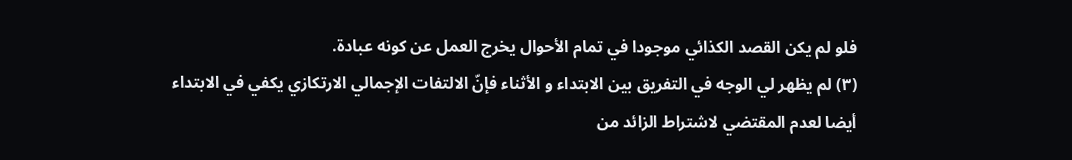فلو لم يكن القصد الكذائي موجودا في تمام الأحوال يخرج العمل عن كونه عبادة.
(٣) لم يظهر لي الوجه في التفريق بين الابتداء و الأثناء فإنّ الالتفات الإجمالي الارتكازي يكفي في الابتداء أيضا لعدم المقتضي لاشتراط الزائد من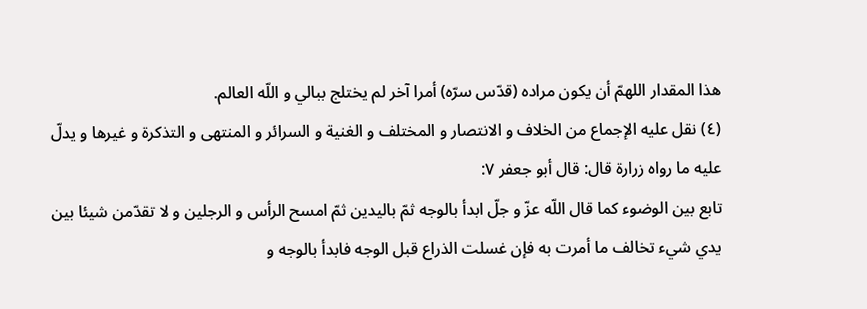هذا المقدار اللهمّ أن يكون مراده (قدّس سرّه) أمرا آخر لم يختلج ببالي و اللّه العالم.
(٤) نقل عليه الإجماع من الخلاف و الانتصار و المختلف و الغنية و السرائر و المنتهى و التذكرة و غيرها و يدلّ عليه ما رواه زرارة قال: قال أبو جعفر ٧:
تابع بين الوضوء كما قال اللّه عزّ و جلّ ابدأ بالوجه ثمّ باليدين ثمّ امسح الرأس و الرجلين و لا تقدّمن شيئا بين يدي شيء تخالف ما أمرت به فإن غسلت الذراع قبل الوجه فابدأ بالوجه و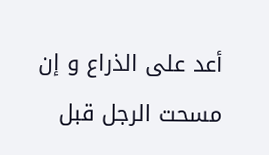أعد على الذراع و إن مسحت الرجل قبل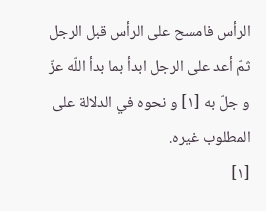الرأس فامسح على الرأس قبل الرجل ثمّ أعد على الرجل ابدأ بما بدأ اللّه عزّ و جلّ به [١] و نحوه في الدلالة على المطلوب غيره.
[١]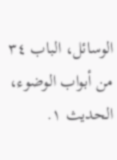الوسائل، الباب ٣٤ من أبواب الوضوء، الحديث ١.